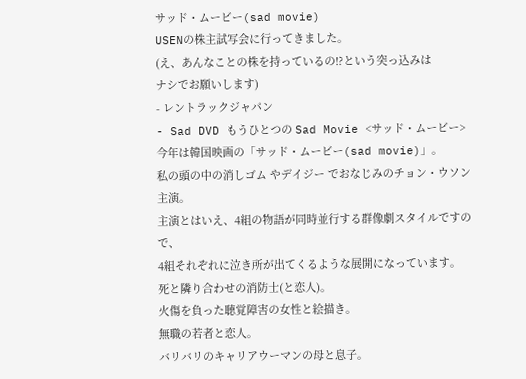サッド・ムービー(sad movie)
USENの株主試写会に行ってきました。
(え、あんなことの株を持っているの!?という突っ込みは
ナシでお願いします)
- レントラックジャパン
- Sad DVD もうひとつの Sad Movie <サッド・ムービー>
今年は韓国映画の「サッド・ムービー(sad movie)」。
私の頭の中の消しゴム やデイジー でおなじみのチョン・ウソン主演。
主演とはいえ、4組の物語が同時並行する群像劇スタイルですので、
4組それぞれに泣き所が出てくるような展開になっています。
死と隣り合わせの消防士(と恋人)。
火傷を負った聴覚障害の女性と絵描き。
無職の若者と恋人。
バリバリのキャリアウーマンの母と息子。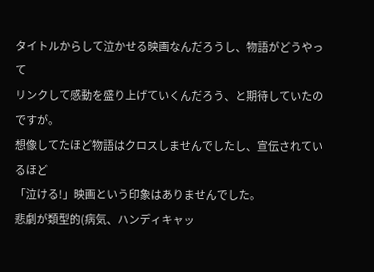タイトルからして泣かせる映画なんだろうし、物語がどうやって
リンクして感動を盛り上げていくんだろう、と期待していたのですが。
想像してたほど物語はクロスしませんでしたし、宣伝されているほど
「泣ける!」映画という印象はありませんでした。
悲劇が類型的(病気、ハンディキャッ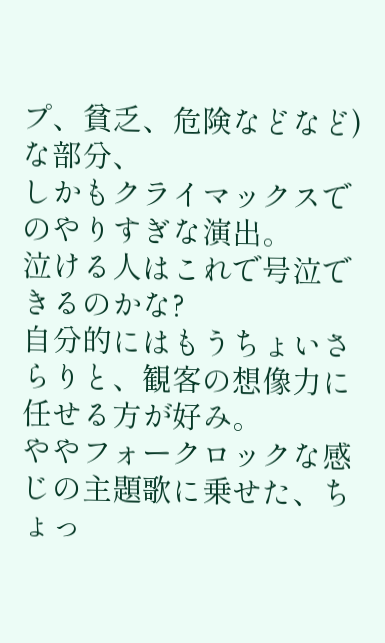プ、貧乏、危険などなど)な部分、
しかもクライマックスでのやりすぎな演出。
泣ける人はこれで号泣できるのかな?
自分的にはもうちょいさらりと、観客の想像力に任せる方が好み。
ややフォークロックな感じの主題歌に乗せた、ちょっ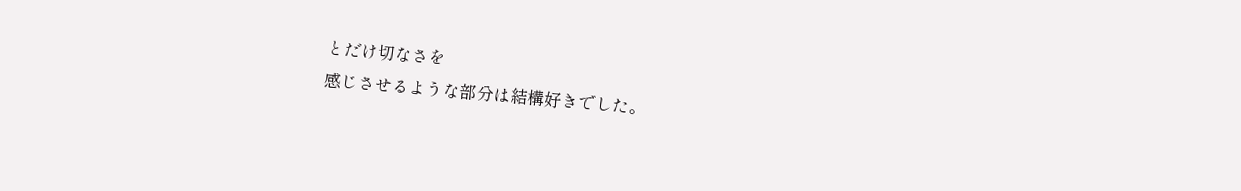とだけ切なさを
感じさせるような部分は結構好きでした。